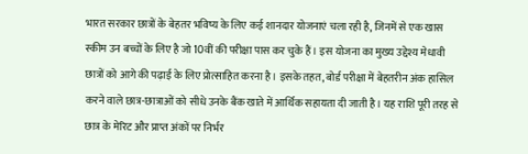भारत सरकार छात्रों के बेहतर भविष्य के लिए कई शानदार योजनाएं चला रही है, जिनमें से एक खास स्कीम उन बच्चों के लिए है जो 10वीं की परीक्षा पास कर चुके हैं। इस योजना का मुख्य उद्देश्य मेधावी छात्रों को आगे की पढ़ाई के लिए प्रोत्साहित करना है। इसके तहत, बोर्ड परीक्षा में बेहतरीन अंक हासिल करने वाले छात्र-छात्राओं को सीधे उनके बैंक खाते में आर्थिक सहायता दी जाती है। यह राशि पूरी तरह से छात्र के मेरिट और प्राप्त अंकों पर निर्भर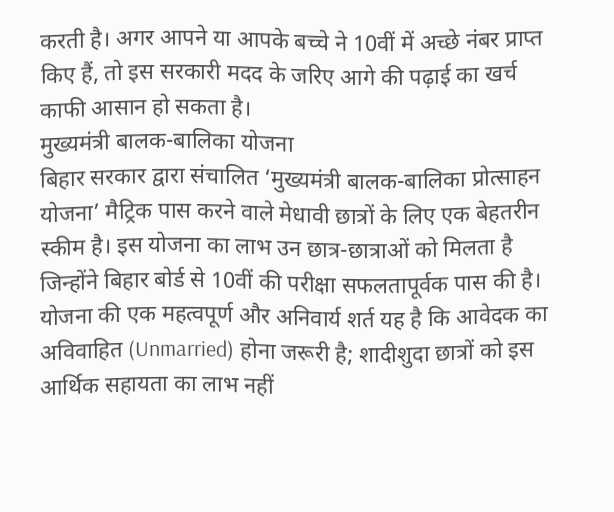करती है। अगर आपने या आपके बच्चे ने 10वीं में अच्छे नंबर प्राप्त किए हैं, तो इस सरकारी मदद के जरिए आगे की पढ़ाई का खर्च काफी आसान हो सकता है।
मुख्यमंत्री बालक-बालिका योजना
बिहार सरकार द्वारा संचालित ‘मुख्यमंत्री बालक-बालिका प्रोत्साहन योजना’ मैट्रिक पास करने वाले मेधावी छात्रों के लिए एक बेहतरीन स्कीम है। इस योजना का लाभ उन छात्र-छात्राओं को मिलता है जिन्होंने बिहार बोर्ड से 10वीं की परीक्षा सफलतापूर्वक पास की है। योजना की एक महत्वपूर्ण और अनिवार्य शर्त यह है कि आवेदक का अविवाहित (Unmarried) होना जरूरी है; शादीशुदा छात्रों को इस आर्थिक सहायता का लाभ नहीं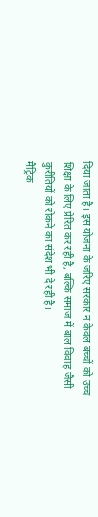दिया जाता है। इस योजना के जरिए सरकार न केवल बच्चों को उच्च शिक्षा के लिए प्रेरित कर रही है, बल्कि समाज में बाल विवाह जैसी कुरीतियों को रोकने का संदेश भी दे रही है।
मैट्रिक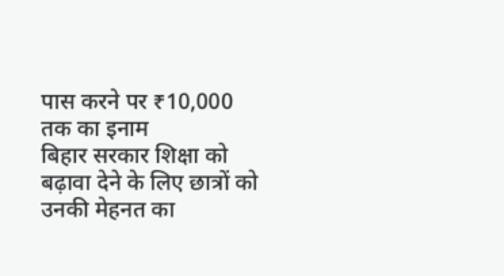पास करने पर ₹10,000 तक का इनाम
बिहार सरकार शिक्षा को बढ़ावा देने के लिए छात्रों को उनकी मेहनत का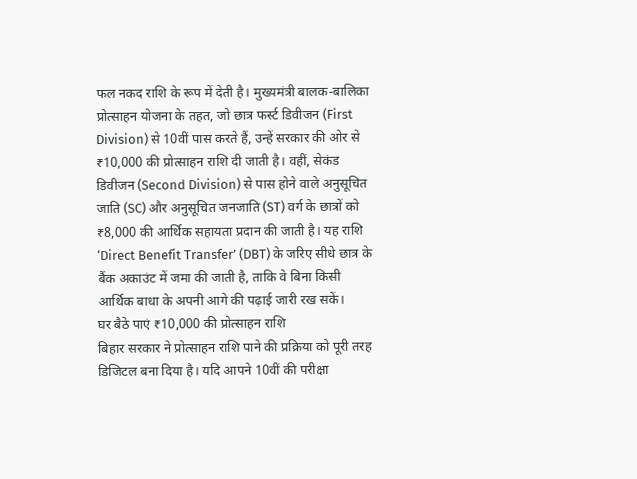फल नकद राशि के रूप में देती है। मुख्यमंत्री बालक-बालिका प्रोत्साहन योजना के तहत, जो छात्र फर्स्ट डिवीजन (First Division) से 10वीं पास करते हैं, उन्हें सरकार की ओर से ₹10,000 की प्रोत्साहन राशि दी जाती है। वहीं, सेकंड डिवीजन (Second Division) से पास होने वाले अनुसूचित जाति (SC) और अनुसूचित जनजाति (ST) वर्ग के छात्रों को ₹8,000 की आर्थिक सहायता प्रदान की जाती है। यह राशि ‘Direct Benefit Transfer’ (DBT) के जरिए सीधे छात्र के बैंक अकाउंट में जमा की जाती है, ताकि वे बिना किसी आर्थिक बाधा के अपनी आगे की पढ़ाई जारी रख सकें।
घर बैठे पाएं ₹10,000 की प्रोत्साहन राशि
बिहार सरकार ने प्रोत्साहन राशि पाने की प्रक्रिया को पूरी तरह डिजिटल बना दिया है। यदि आपने 10वीं की परीक्षा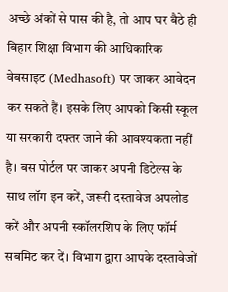अच्छे अंकों से पास की है, तो आप घर बैठे ही बिहार शिक्षा विभाग की आधिकारिक वेबसाइट (Medhasoft) पर जाकर आवेदन कर सकते हैं। इसके लिए आपको किसी स्कूल या सरकारी दफ्तर जाने की आवश्यकता नहीं है। बस पोर्टल पर जाकर अपनी डिटेल्स के साथ लॉग इन करें, जरूरी दस्तावेज अपलोड करें और अपनी स्कॉलरशिप के लिए फॉर्म सबमिट कर दें। विभाग द्वारा आपके दस्तावेजों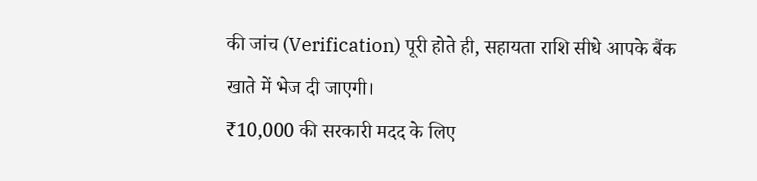की जांच (Verification) पूरी होते ही, सहायता राशि सीधे आपके बैंक खाते में भेज दी जाएगी।
₹10,000 की सरकारी मदद के लिए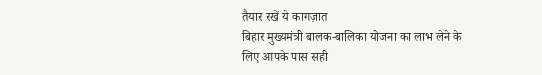तैयार रखें ये कागज़ात
बिहार मुख्यमंत्री बालक-बालिका योजना का लाभ लेने के लिए आपके पास सही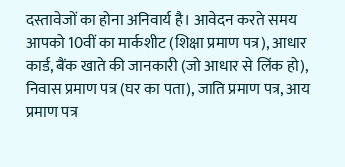दस्तावेजों का होना अनिवार्य है। आवेदन करते समय आपको 10वीं का मार्कशीट (शिक्षा प्रमाण पत्र), आधार कार्ड, बैंक खाते की जानकारी (जो आधार से लिंक हो), निवास प्रमाण पत्र (घर का पता), जाति प्रमाण पत्र, आय प्रमाण पत्र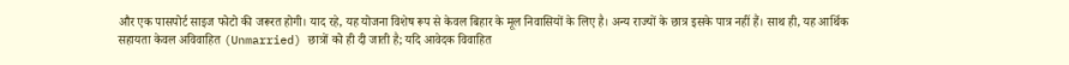और एक पासपोर्ट साइज फोटो की जरूरत होगी। याद रहे, यह योजना विशेष रूप से केवल बिहार के मूल निवासियों के लिए है। अन्य राज्यों के छात्र इसके पात्र नहीं हैं। साथ ही, यह आर्थिक सहायता केवल अविवाहित (Unmarried) छात्रों को ही दी जाती है; यदि आवेदक विवाहित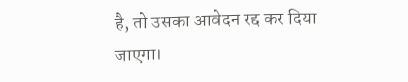है, तो उसका आवेदन रद्द कर दिया जाएगा।